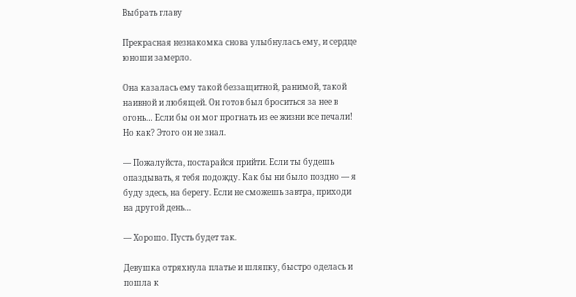Выбрать главу

Прекрасная незнакомка снова улыбнулась ему, и сердце юноши замерло.

Она казалась ему такой беззащитной, ранимой, такой наивной и любящей. Он готов был броситься за нее в огонь… Если бы он мог прогнать из ее жизни все печали! Но как? Этого он не знал.

— Пожалуйста, постарайся прийти. Если ты будешь опаздывать, я тебя подожду. Как бы ни было поздно — я буду здесь, на берегу. Если не сможешь завтра, приходи на другой день…

— Хорошо. Пусть будет так.

Девушка отряхнула платье и шляпку, быстро оделась и пошла к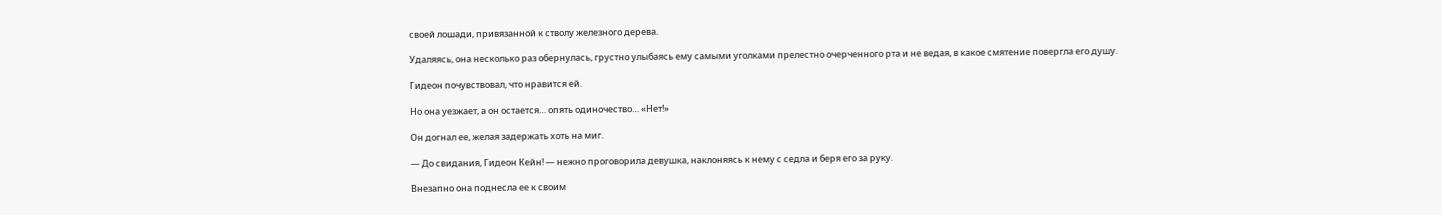своей лошади, привязанной к стволу железного дерева.

Удаляясь, она несколько раз обернулась, грустно улыбаясь ему самыми уголками прелестно очерченного рта и не ведая, в какое смятение повергла его душу.

Гидеон почувствовал, что нравится ей.

Но она уезжает, а он остается… опять одиночество… «Нет!»

Он догнал ее, желая задержать хоть на миг.

— До свидания, Гидеон Кейн! — нежно проговорила девушка, наклоняясь к нему с седла и беря его за руку.

Внезапно она поднесла ее к своим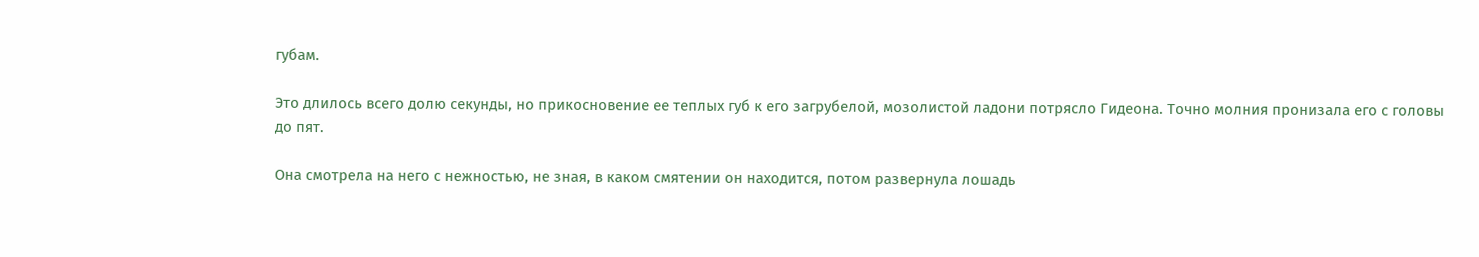губам.

Это длилось всего долю секунды, но прикосновение ее теплых губ к его загрубелой, мозолистой ладони потрясло Гидеона. Точно молния пронизала его с головы до пят.

Она смотрела на него с нежностью, не зная, в каком смятении он находится, потом развернула лошадь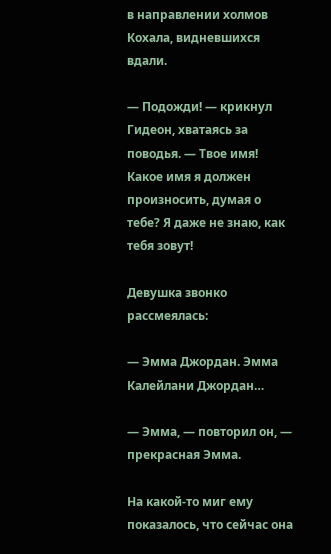в направлении холмов Кохала, видневшихся вдали.

— Подожди! — крикнул Гидеон, хватаясь за поводья. — Твое имя! Какое имя я должен произносить, думая о тебе? Я даже не знаю, как тебя зовут!

Девушка звонко рассмеялась:

— Эмма Джордан. Эмма Калейлани Джордан…

— Эмма, — повторил он, — прекрасная Эмма.

На какой-то миг ему показалось, что сейчас она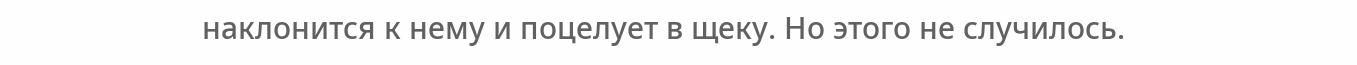наклонится к нему и поцелует в щеку. Но этого не случилось.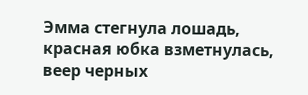Эмма стегнула лошадь, красная юбка взметнулась, веер черных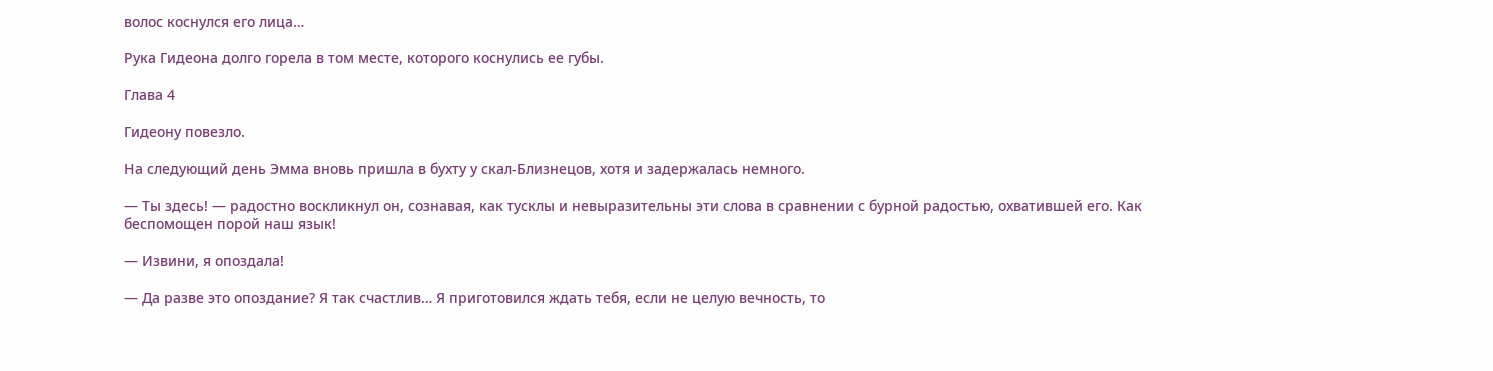волос коснулся его лица…

Рука Гидеона долго горела в том месте, которого коснулись ее губы.

Глава 4

Гидеону повезло.

На следующий день Эмма вновь пришла в бухту у скал-Близнецов, хотя и задержалась немного.

— Ты здесь! — радостно воскликнул он, сознавая, как тусклы и невыразительны эти слова в сравнении с бурной радостью, охватившей его. Как беспомощен порой наш язык!

— Извини, я опоздала!

— Да разве это опоздание? Я так счастлив… Я приготовился ждать тебя, если не целую вечность, то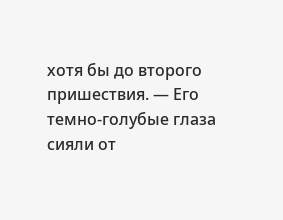хотя бы до второго пришествия. — Его темно-голубые глаза сияли от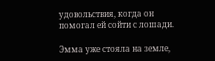удовольствия, когда он помогал ей сойти с лошади.

Эмма уже стояла на земле,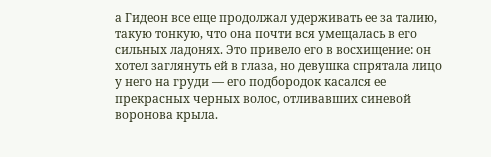а Гидеон все еще продолжал удерживать ее за талию, такую тонкую, что она почти вся умещалась в его сильных ладонях. Это привело его в восхищение: он хотел заглянуть ей в глаза, но девушка спрятала лицо у него на груди — его подбородок касался ее прекрасных черных волос, отливавших синевой воронова крыла.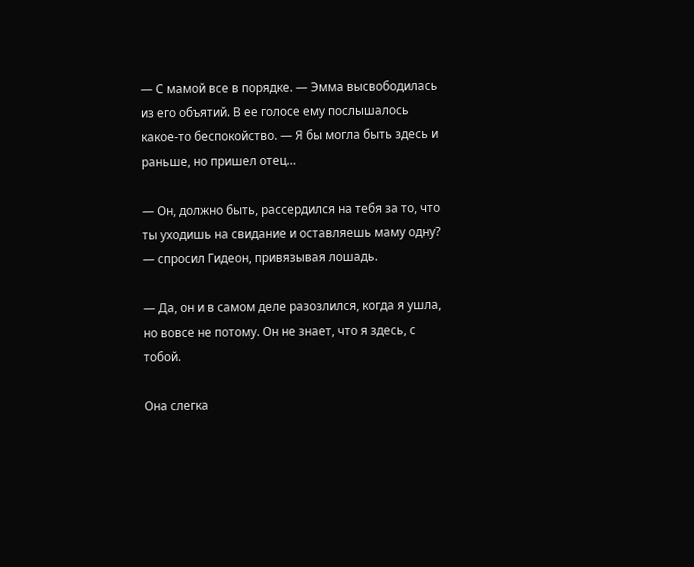— С мамой все в порядке. — Эмма высвободилась из его объятий. В ее голосе ему послышалось какое-то беспокойство. — Я бы могла быть здесь и раньше, но пришел отец…

— Он, должно быть, рассердился на тебя за то, что ты уходишь на свидание и оставляешь маму одну? — спросил Гидеон, привязывая лошадь.

— Да, он и в самом деле разозлился, когда я ушла, но вовсе не потому. Он не знает, что я здесь, с тобой.

Она слегка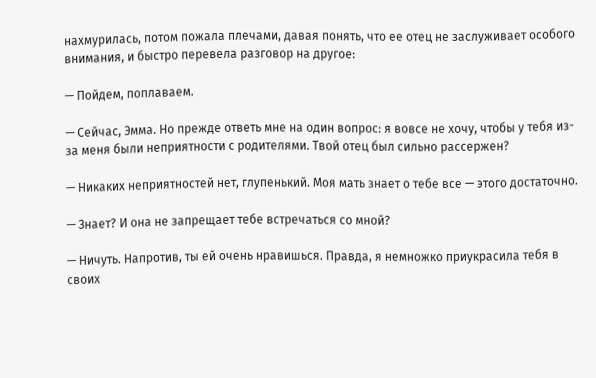нахмурилась, потом пожала плечами, давая понять, что ее отец не заслуживает особого внимания, и быстро перевела разговор на другое:

— Пойдем, поплаваем.

— Сейчас, Эмма. Но прежде ответь мне на один вопрос: я вовсе не хочу, чтобы у тебя из-за меня были неприятности с родителями. Твой отец был сильно рассержен?

— Никаких неприятностей нет, глупенький. Моя мать знает о тебе все — этого достаточно.

— Знает? И она не запрещает тебе встречаться со мной?

— Ничуть. Напротив, ты ей очень нравишься. Правда, я немножко приукрасила тебя в своих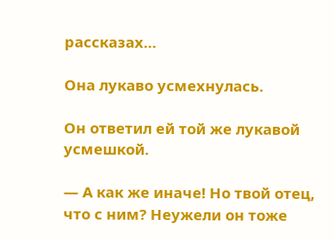рассказах…

Она лукаво усмехнулась.

Он ответил ей той же лукавой усмешкой.

— А как же иначе! Но твой отец, что с ним? Неужели он тоже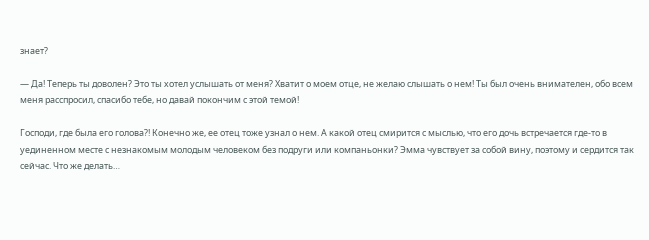знает?

— Да! Теперь ты доволен? Это ты хотел услышать от меня? Хватит о моем отце, не желаю слышать о нем! Ты был очень внимателен, обо всем меня расспросил, спасибо тебе, но давай покончим с этой темой!

Господи, где была его голова?! Конечно же, ее отец тоже узнал о нем. А какой отец смирится с мыслью, что его дочь встречается где-то в уединенном месте с незнакомым молодым человеком без подруги или компаньонки? Эмма чувствует за собой вину, поэтому и сердится так сейчас. Что же делать…